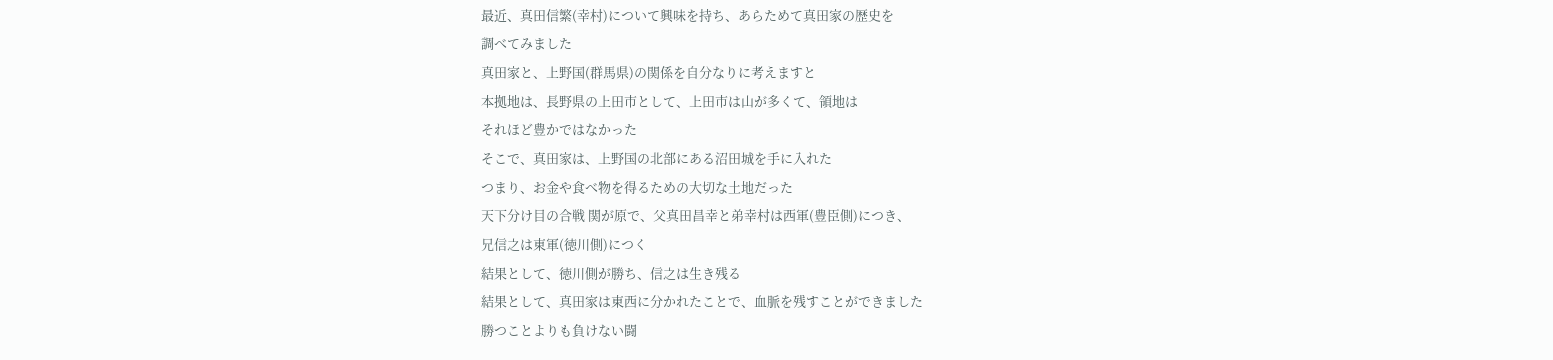最近、真田信繁(幸村)について興味を持ち、あらためて真田家の歴史を
調べてみました
真田家と、上野国(群馬県)の関係を自分なりに考えますと
本拠地は、長野県の上田市として、上田市は山が多くて、領地は
それほど豊かではなかった
そこで、真田家は、上野国の北部にある沼田城を手に入れた
つまり、お金や食べ物を得るための大切な土地だった
天下分け目の合戦 関が原で、父真田昌幸と弟幸村は西軍(豊臣側)につき、
兄信之は東軍(徳川側)につく
結果として、徳川側が勝ち、信之は生き残る
結果として、真田家は東西に分かれたことで、血脈を残すことができました
勝つことよりも負けない闘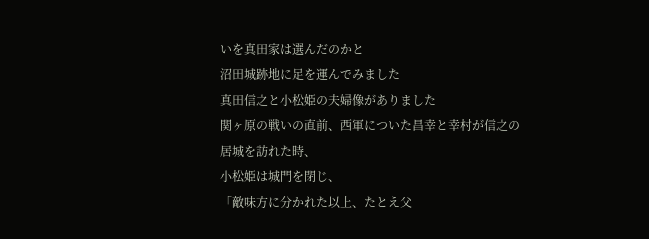いを真田家は選んだのかと
沼田城跡地に足を運んでみました
真田信之と小松姫の夫婦像がありました
関ヶ原の戦いの直前、西軍についた昌幸と幸村が信之の居城を訪れた時、
小松姫は城門を閉じ、
「敵味方に分かれた以上、たとえ父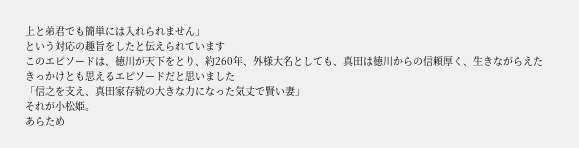上と弟君でも簡単には入れられません」
という対応の趣旨をしたと伝えられています
このエピソードは、徳川が天下をとり、約260年、外様大名としても、真田は徳川からの信頼厚く、生きながらえたきっかけとも思えるエピソードだと思いました
「信之を支え、真田家存続の大きな力になった気丈で賢い妻」
それが小松姫。
あらため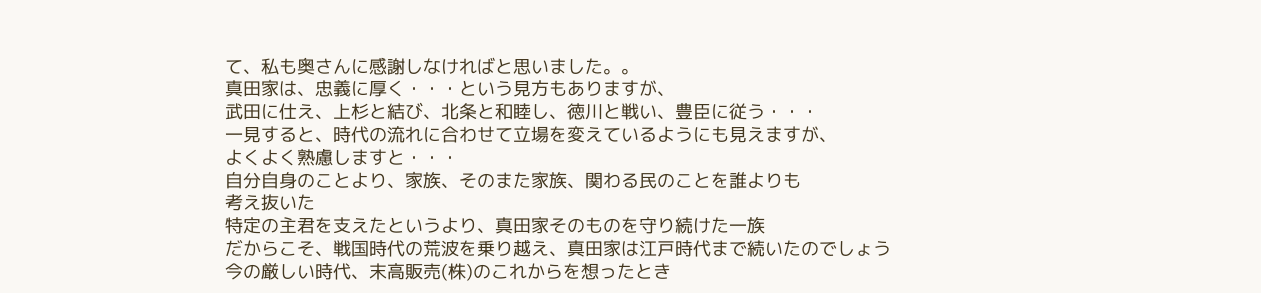て、私も奥さんに感謝しなければと思いました。。
真田家は、忠義に厚く・・・という見方もありますが、
武田に仕え、上杉と結び、北条と和睦し、徳川と戦い、豊臣に従う・・・
一見すると、時代の流れに合わせて立場を変えているようにも見えますが、
よくよく熟慮しますと・・・
自分自身のことより、家族、そのまた家族、関わる民のことを誰よりも
考え抜いた
特定の主君を支えたというより、真田家そのものを守り続けた一族
だからこそ、戦国時代の荒波を乗り越え、真田家は江戸時代まで続いたのでしょう
今の厳しい時代、末高販売(株)のこれからを想ったとき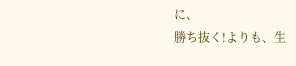に、
勝ち抜く!よりも、生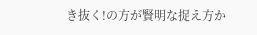き抜く!の方が賢明な捉え方か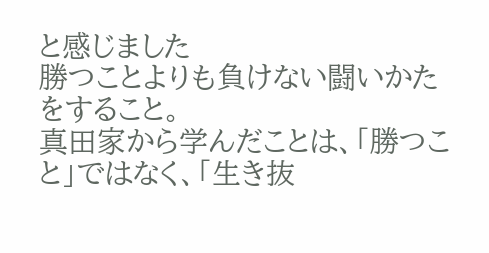と感じました
勝つことよりも負けない闘いかたをすること。
真田家から学んだことは、「勝つこと」ではなく、「生き抜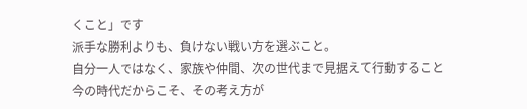くこと」です
派手な勝利よりも、負けない戦い方を選ぶこと。
自分一人ではなく、家族や仲間、次の世代まで見据えて行動すること
今の時代だからこそ、その考え方が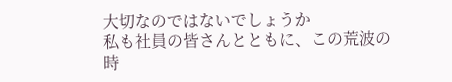大切なのではないでしょうか
私も社員の皆さんとともに、この荒波の時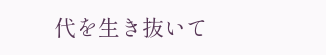代を生き抜いて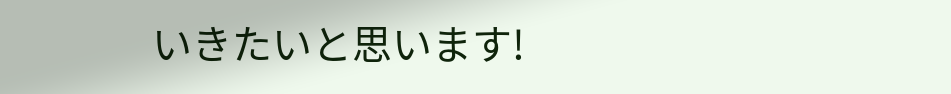いきたいと思います!